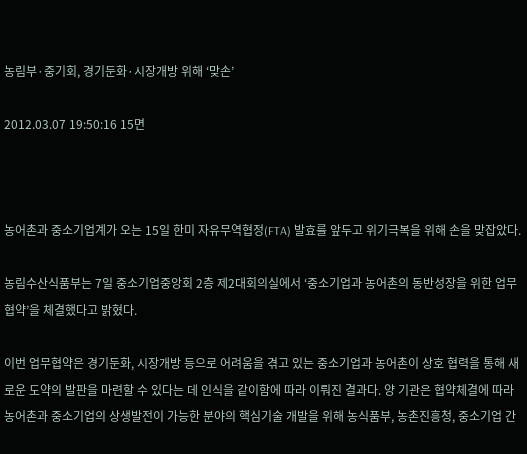농림부·중기회, 경기둔화·시장개방 위해 ‘맞손’

2012.03.07 19:50:16 15면



농어촌과 중소기업계가 오는 15일 한미 자유무역협정(FTA) 발효를 앞두고 위기극복을 위해 손을 맞잡았다.

농림수산식품부는 7일 중소기업중앙회 2층 제2대회의실에서 ‘중소기업과 농어촌의 동반성장을 위한 업무협약’을 체결했다고 밝혔다.

이번 업무협약은 경기둔화, 시장개방 등으로 어려움을 겪고 있는 중소기업과 농어촌이 상호 협력을 통해 새로운 도약의 발판을 마련할 수 있다는 데 인식을 같이함에 따라 이뤄진 결과다. 양 기관은 협약체결에 따라 농어촌과 중소기업의 상생발전이 가능한 분야의 핵심기술 개발을 위해 농식품부, 농촌진흥청, 중소기업 간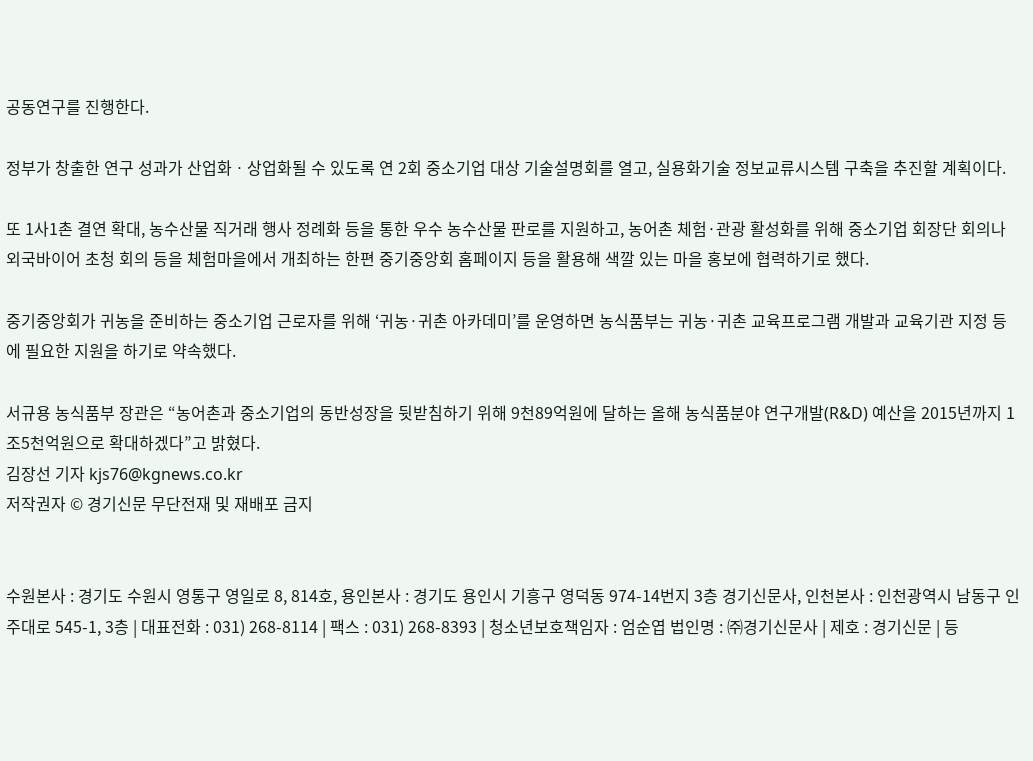공동연구를 진행한다.

정부가 창출한 연구 성과가 산업화ㆍ상업화될 수 있도록 연 2회 중소기업 대상 기술설명회를 열고, 실용화기술 정보교류시스템 구축을 추진할 계획이다.

또 1사1촌 결연 확대, 농수산물 직거래 행사 정례화 등을 통한 우수 농수산물 판로를 지원하고, 농어촌 체험·관광 활성화를 위해 중소기업 회장단 회의나 외국바이어 초청 회의 등을 체험마을에서 개최하는 한편 중기중앙회 홈페이지 등을 활용해 색깔 있는 마을 홍보에 협력하기로 했다.

중기중앙회가 귀농을 준비하는 중소기업 근로자를 위해 ‘귀농·귀촌 아카데미’를 운영하면 농식품부는 귀농·귀촌 교육프로그램 개발과 교육기관 지정 등에 필요한 지원을 하기로 약속했다.

서규용 농식품부 장관은 “농어촌과 중소기업의 동반성장을 뒷받침하기 위해 9천89억원에 달하는 올해 농식품분야 연구개발(R&D) 예산을 2015년까지 1조5천억원으로 확대하겠다”고 밝혔다.
김장선 기자 kjs76@kgnews.co.kr
저작권자 © 경기신문 무단전재 및 재배포 금지


수원본사 : 경기도 수원시 영통구 영일로 8, 814호, 용인본사 : 경기도 용인시 기흥구 영덕동 974-14번지 3층 경기신문사, 인천본사 : 인천광역시 남동구 인주대로 545-1, 3층 | 대표전화 : 031) 268-8114 | 팩스 : 031) 268-8393 | 청소년보호책임자 : 엄순엽 법인명 : ㈜경기신문사 | 제호 : 경기신문 | 등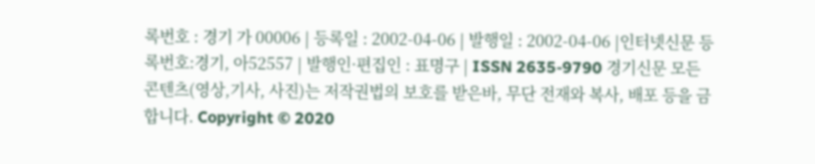록번호 : 경기 가 00006 | 등록일 : 2002-04-06 | 발행일 : 2002-04-06 |인터넷신문 등록번호:경기, 아52557 | 발행인·편집인 : 표명구 | ISSN 2635-9790 경기신문 모든 콘텐츠(영상,기사, 사진)는 저작권법의 보호를 받은바, 무단 전재와 복사, 배포 등을 금합니다. Copyright © 2020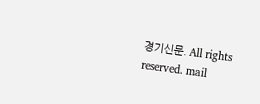경기신문. All rights reserved. mail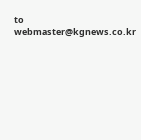to webmaster@kgnews.co.kr